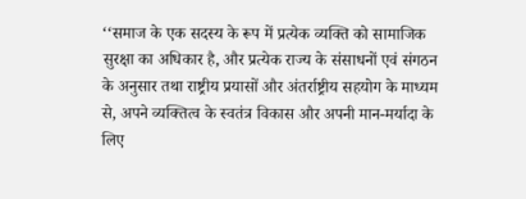‘‘समाज के एक सदस्य के रूप में प्रत्येक व्यक्ति को सामाजिक सुरक्षा का अधिकार है, और प्रत्येक राज्य के संसाधनों एवं संगठन के अनुसार तथा राष्ट्रीय प्रयासों और अंतर्राष्ट्रीय सहयोग के माध्यम से, अपने व्यक्तित्व के स्वतंत्र विकास और अपनी मान-मर्यादा के लिए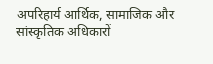अपरिहार्य आर्थिक, सामाजिक और सांस्कृतिक अधिकारों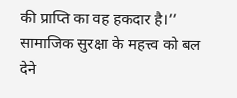की प्राप्ति का वह हकदार है।’’ सामाजिक सुरक्षा के महत्त्व को बल देने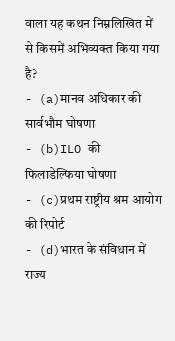वाला यह कथन निम्नलिखित में से किसमें अभिव्यक्त किया गया है?
- (a)मानव अधिकार की सार्वभौम घोषणा
- (b)ILO की फिलाडेल्फिया घोषणा
- (c)प्रथम राष्ट्रीय श्रम आयोग की रिपोर्ट
- (d)भारत के संविधान में राज्य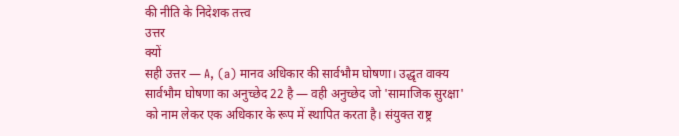की नीति के निदेशक तत्त्व
उत्तर
क्यों
सही उत्तर — A, (a) मानव अधिकार की सार्वभौम घोषणा। उद्धृत वाक्य सार्वभौम घोषणा का अनुच्छेद 22 है — वही अनुच्छेद जो 'सामाजिक सुरक्षा' को नाम लेकर एक अधिकार के रूप में स्थापित करता है। संयुक्त राष्ट्र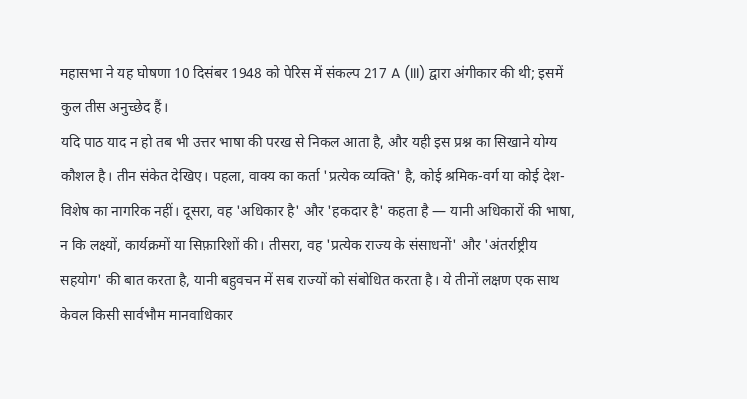महासभा ने यह घोषणा 10 दिसंबर 1948 को पेरिस में संकल्प 217 A (III) द्वारा अंगीकार की थी; इसमें कुल तीस अनुच्छेद हैं।
यदि पाठ याद न हो तब भी उत्तर भाषा की परख से निकल आता है, और यही इस प्रश्न का सिखाने योग्य कौशल है। तीन संकेत देखिए। पहला, वाक्य का कर्ता 'प्रत्येक व्यक्ति' है, कोई श्रमिक-वर्ग या कोई देश-विशेष का नागरिक नहीं। दूसरा, वह 'अधिकार है' और 'हकदार है' कहता है — यानी अधिकारों की भाषा, न कि लक्ष्यों, कार्यक्रमों या सिफ़ारिशों की। तीसरा, वह 'प्रत्येक राज्य के संसाधनों' और 'अंतर्राष्ट्रीय सहयोग' की बात करता है, यानी बहुवचन में सब राज्यों को संबोधित करता है। ये तीनों लक्षण एक साथ केवल किसी सार्वभौम मानवाधिकार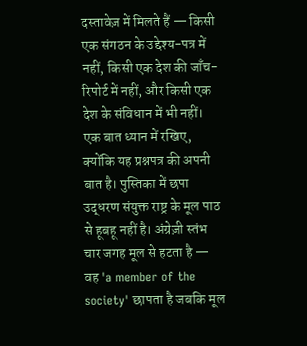दस्तावेज़ में मिलते हैं — किसी एक संगठन के उद्देश्य-पत्र में नहीं, किसी एक देश की जाँच-रिपोर्ट में नहीं, और किसी एक देश के संविधान में भी नहीं।
एक बात ध्यान में रखिए, क्योंकि यह प्रश्नपत्र की अपनी बात है। पुस्तिका में छपा उद्धरण संयुक्त राष्ट्र के मूल पाठ से हूबहू नहीं है। अंग्रेज़ी स्तंभ चार जगह मूल से हटता है — वह 'a member of the society' छापता है जबकि मूल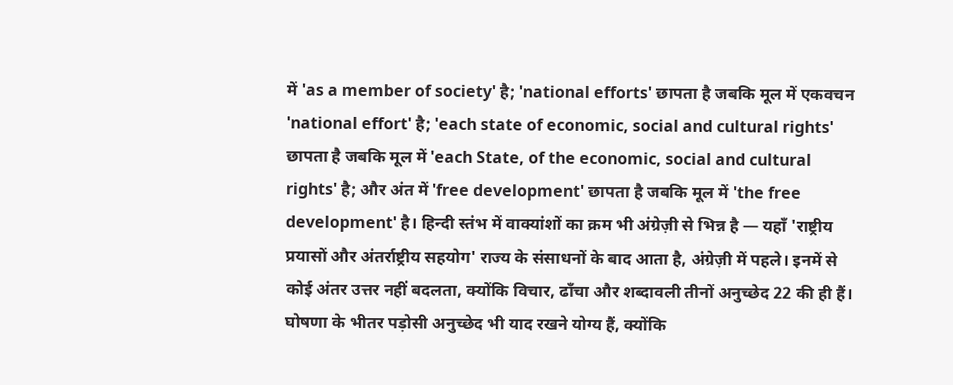में 'as a member of society' है; 'national efforts' छापता है जबकि मूल में एकवचन 'national effort' है; 'each state of economic, social and cultural rights' छापता है जबकि मूल में 'each State, of the economic, social and cultural rights' है; और अंत में 'free development' छापता है जबकि मूल में 'the free development' है। हिन्दी स्तंभ में वाक्यांशों का क्रम भी अंग्रेज़ी से भिन्न है — यहाँ 'राष्ट्रीय प्रयासों और अंतर्राष्ट्रीय सहयोग' राज्य के संसाधनों के बाद आता है, अंग्रेज़ी में पहले। इनमें से कोई अंतर उत्तर नहीं बदलता, क्योंकि विचार, ढाँचा और शब्दावली तीनों अनुच्छेद 22 की ही हैं।
घोषणा के भीतर पड़ोसी अनुच्छेद भी याद रखने योग्य हैं, क्योंकि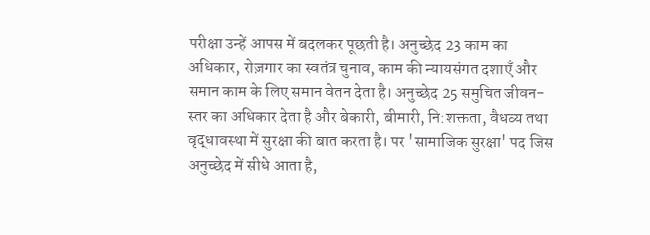परीक्षा उन्हें आपस में बदलकर पूछती है। अनुच्छेद 23 काम का अधिकार, रोज़गार का स्वतंत्र चुनाव, काम की न्यायसंगत दशाएँ और समान काम के लिए समान वेतन देता है। अनुच्छेद 25 समुचित जीवन-स्तर का अधिकार देता है और बेकारी, बीमारी, नि:शक्तता, वैधव्य तथा वृद्धावस्था में सुरक्षा की बात करता है। पर 'सामाजिक सुरक्षा' पद जिस अनुच्छेद में सीधे आता है,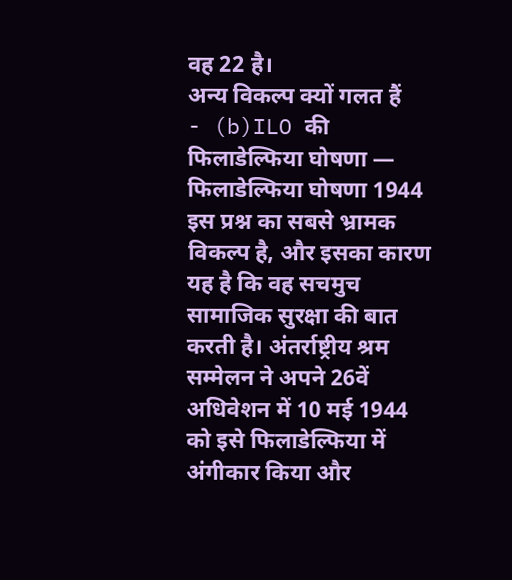वह 22 है।
अन्य विकल्प क्यों गलत हैं
- (b)ILO की फिलाडेल्फिया घोषणा — फिलाडेल्फिया घोषणा 1944 इस प्रश्न का सबसे भ्रामक विकल्प है, और इसका कारण यह है कि वह सचमुच सामाजिक सुरक्षा की बात करती है। अंतर्राष्ट्रीय श्रम सम्मेलन ने अपने 26वें अधिवेशन में 10 मई 1944 को इसे फिलाडेल्फिया में अंगीकार किया और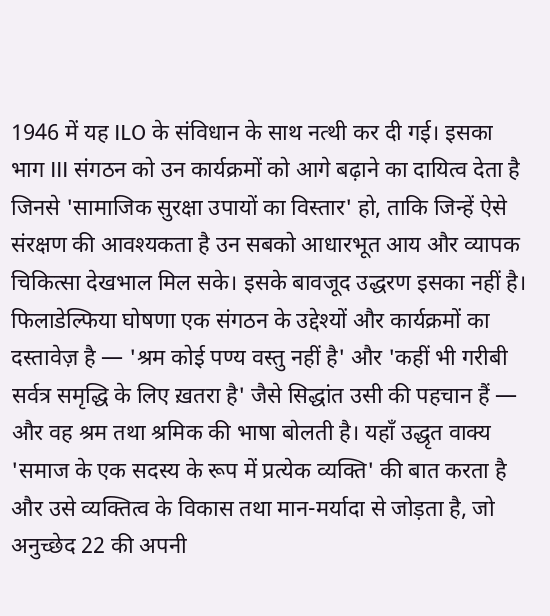1946 में यह ILO के संविधान के साथ नत्थी कर दी गई। इसका भाग III संगठन को उन कार्यक्रमों को आगे बढ़ाने का दायित्व देता है जिनसे 'सामाजिक सुरक्षा उपायों का विस्तार' हो, ताकि जिन्हें ऐसे संरक्षण की आवश्यकता है उन सबको आधारभूत आय और व्यापक चिकित्सा देखभाल मिल सके। इसके बावजूद उद्धरण इसका नहीं है। फिलाडेल्फिया घोषणा एक संगठन के उद्देश्यों और कार्यक्रमों का दस्तावेज़ है — 'श्रम कोई पण्य वस्तु नहीं है' और 'कहीं भी गरीबी सर्वत्र समृद्धि के लिए ख़तरा है' जैसे सिद्धांत उसी की पहचान हैं — और वह श्रम तथा श्रमिक की भाषा बोलती है। यहाँ उद्धृत वाक्य 'समाज के एक सदस्य के रूप में प्रत्येक व्यक्ति' की बात करता है और उसे व्यक्तित्व के विकास तथा मान-मर्यादा से जोड़ता है, जो अनुच्छेद 22 की अपनी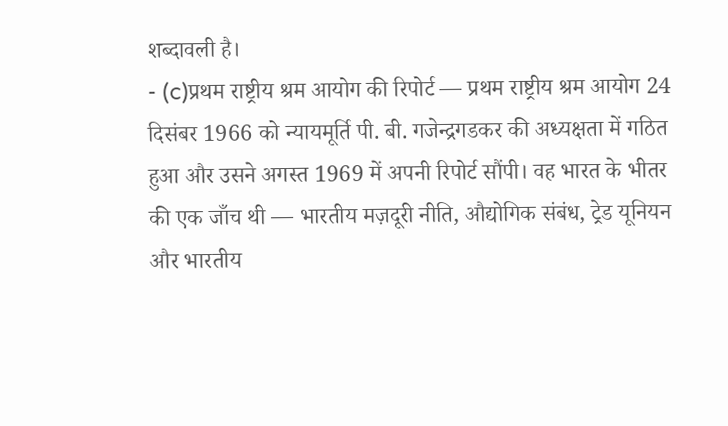शब्दावली है।
- (c)प्रथम राष्ट्रीय श्रम आयोग की रिपोर्ट — प्रथम राष्ट्रीय श्रम आयोग 24 दिसंबर 1966 को न्यायमूर्ति पी. बी. गजेन्द्रगडकर की अध्यक्षता में गठित हुआ और उसने अगस्त 1969 में अपनी रिपोर्ट सौंपी। वह भारत के भीतर की एक जाँच थी — भारतीय मज़दूरी नीति, औद्योगिक संबंध, ट्रेड यूनियन और भारतीय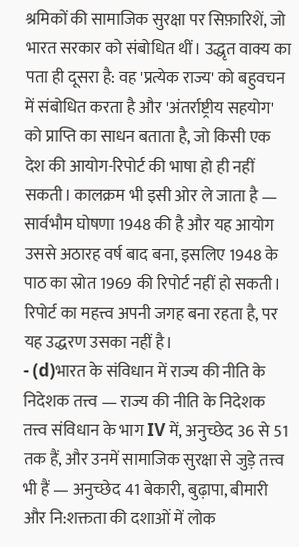श्रमिकों की सामाजिक सुरक्षा पर सिफ़ारिशें, जो भारत सरकार को संबोधित थीं। उद्धृत वाक्य का पता ही दूसरा है: वह 'प्रत्येक राज्य' को बहुवचन में संबोधित करता है और 'अंतर्राष्ट्रीय सहयोग' को प्राप्ति का साधन बताता है, जो किसी एक देश की आयोग-रिपोर्ट की भाषा हो ही नहीं सकती। कालक्रम भी इसी ओर ले जाता है — सार्वभौम घोषणा 1948 की है और यह आयोग उससे अठारह वर्ष बाद बना, इसलिए 1948 के पाठ का स्रोत 1969 की रिपोर्ट नहीं हो सकती। रिपोर्ट का महत्त्व अपनी जगह बना रहता है, पर यह उद्धरण उसका नहीं है।
- (d)भारत के संविधान में राज्य की नीति के निदेशक तत्त्व — राज्य की नीति के निदेशक तत्त्व संविधान के भाग IV में, अनुच्छेद 36 से 51 तक हैं, और उनमें सामाजिक सुरक्षा से जुड़े तत्त्व भी हैं — अनुच्छेद 41 बेकारी, बुढ़ापा, बीमारी और नि:शक्तता की दशाओं में लोक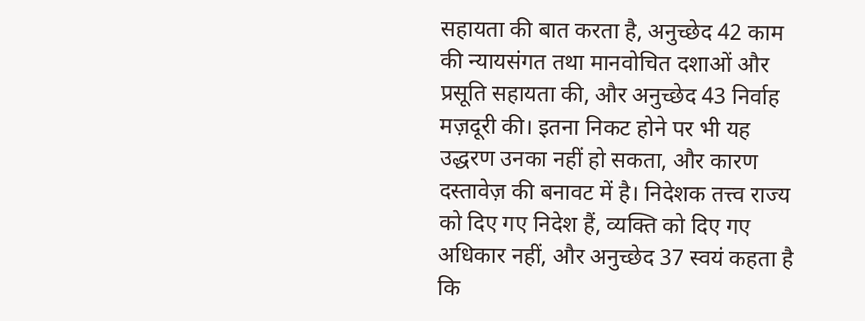सहायता की बात करता है, अनुच्छेद 42 काम की न्यायसंगत तथा मानवोचित दशाओं और प्रसूति सहायता की, और अनुच्छेद 43 निर्वाह मज़दूरी की। इतना निकट होने पर भी यह उद्धरण उनका नहीं हो सकता, और कारण दस्तावेज़ की बनावट में है। निदेशक तत्त्व राज्य को दिए गए निदेश हैं, व्यक्ति को दिए गए अधिकार नहीं, और अनुच्छेद 37 स्वयं कहता है कि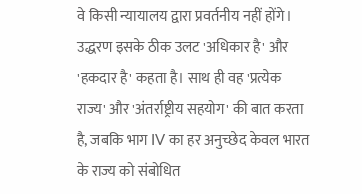वे किसी न्यायालय द्वारा प्रवर्तनीय नहीं होंगे। उद्धरण इसके ठीक उलट 'अधिकार है' और 'हकदार है' कहता है। साथ ही वह 'प्रत्येक राज्य' और 'अंतर्राष्ट्रीय सहयोग' की बात करता है, जबकि भाग IV का हर अनुच्छेद केवल भारत के राज्य को संबोधित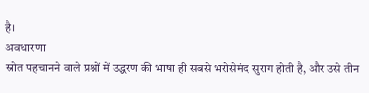है।
अवधारणा
स्रोत पहचानने वाले प्रश्नों में उद्धरण की भाषा ही सबसे भरोसेमंद सुराग होती है, और उसे तीन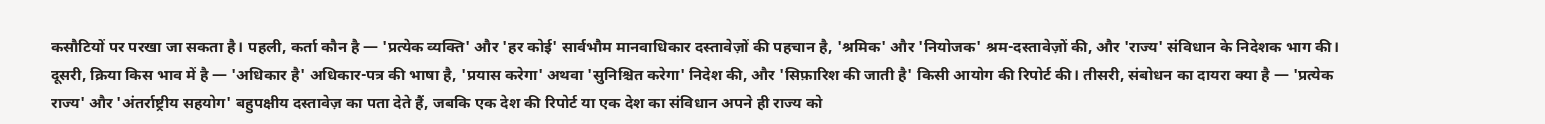कसौटियों पर परखा जा सकता है। पहली, कर्ता कौन है — 'प्रत्येक व्यक्ति' और 'हर कोई' सार्वभौम मानवाधिकार दस्तावेज़ों की पहचान है, 'श्रमिक' और 'नियोजक' श्रम-दस्तावेज़ों की, और 'राज्य' संविधान के निदेशक भाग की। दूसरी, क्रिया किस भाव में है — 'अधिकार है' अधिकार-पत्र की भाषा है, 'प्रयास करेगा' अथवा 'सुनिश्चित करेगा' निदेश की, और 'सिफ़ारिश की जाती है' किसी आयोग की रिपोर्ट की। तीसरी, संबोधन का दायरा क्या है — 'प्रत्येक राज्य' और 'अंतर्राष्ट्रीय सहयोग' बहुपक्षीय दस्तावेज़ का पता देते हैं, जबकि एक देश की रिपोर्ट या एक देश का संविधान अपने ही राज्य को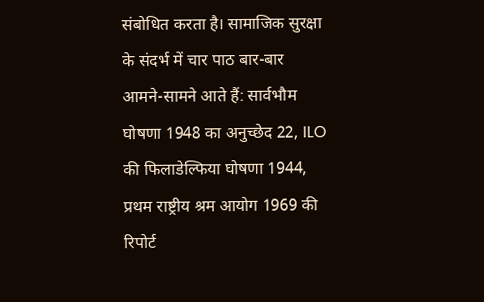संबोधित करता है। सामाजिक सुरक्षा के संदर्भ में चार पाठ बार-बार आमने-सामने आते हैं: सार्वभौम घोषणा 1948 का अनुच्छेद 22, ILO की फिलाडेल्फिया घोषणा 1944, प्रथम राष्ट्रीय श्रम आयोग 1969 की रिपोर्ट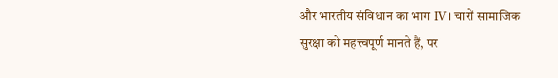और भारतीय संविधान का भाग IV। चारों सामाजिक सुरक्षा को महत्त्वपूर्ण मानते हैं, पर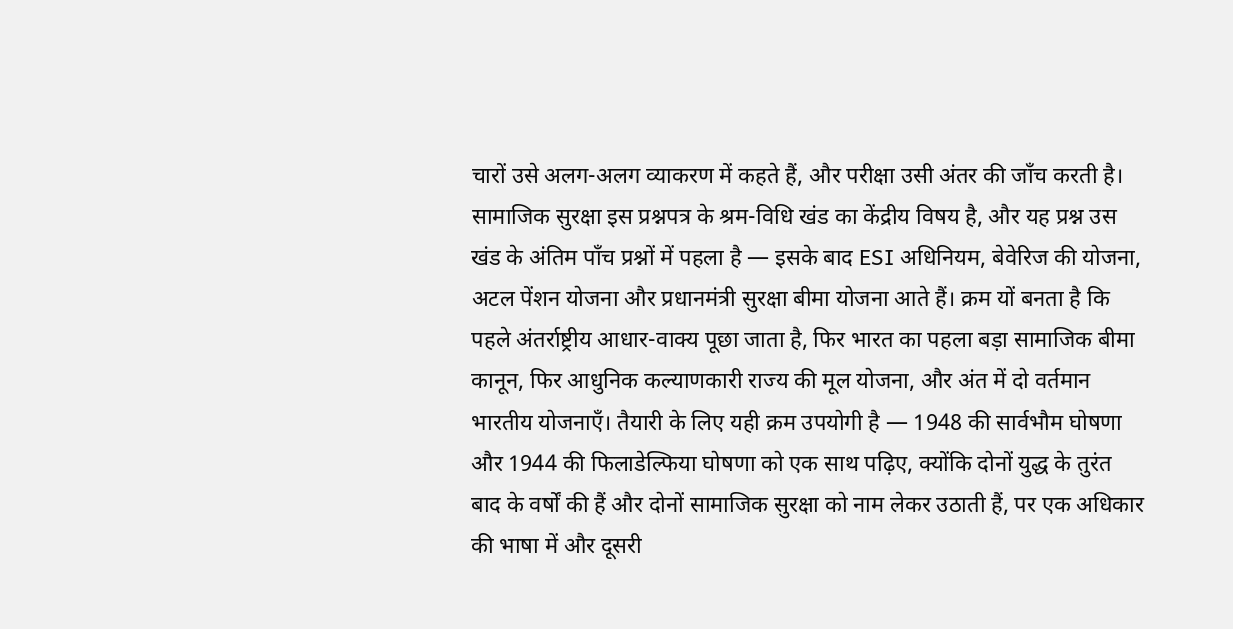चारों उसे अलग-अलग व्याकरण में कहते हैं, और परीक्षा उसी अंतर की जाँच करती है।
सामाजिक सुरक्षा इस प्रश्नपत्र के श्रम-विधि खंड का केंद्रीय विषय है, और यह प्रश्न उस खंड के अंतिम पाँच प्रश्नों में पहला है — इसके बाद ESI अधिनियम, बेवेरिज की योजना, अटल पेंशन योजना और प्रधानमंत्री सुरक्षा बीमा योजना आते हैं। क्रम यों बनता है कि पहले अंतर्राष्ट्रीय आधार-वाक्य पूछा जाता है, फिर भारत का पहला बड़ा सामाजिक बीमा कानून, फिर आधुनिक कल्याणकारी राज्य की मूल योजना, और अंत में दो वर्तमान भारतीय योजनाएँ। तैयारी के लिए यही क्रम उपयोगी है — 1948 की सार्वभौम घोषणा और 1944 की फिलाडेल्फिया घोषणा को एक साथ पढ़िए, क्योंकि दोनों युद्ध के तुरंत बाद के वर्षों की हैं और दोनों सामाजिक सुरक्षा को नाम लेकर उठाती हैं, पर एक अधिकार की भाषा में और दूसरी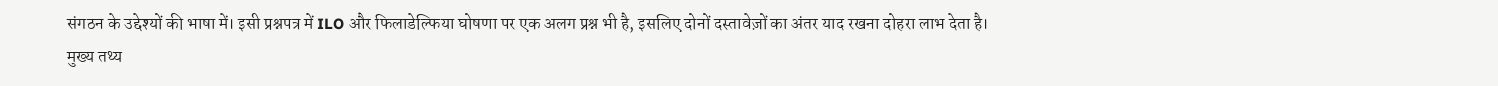संगठन के उद्देश्यों की भाषा में। इसी प्रश्नपत्र में ILO और फिलाडेल्फिया घोषणा पर एक अलग प्रश्न भी है, इसलिए दोनों दस्तावेज़ों का अंतर याद रखना दोहरा लाभ देता है।
मुख्य तथ्य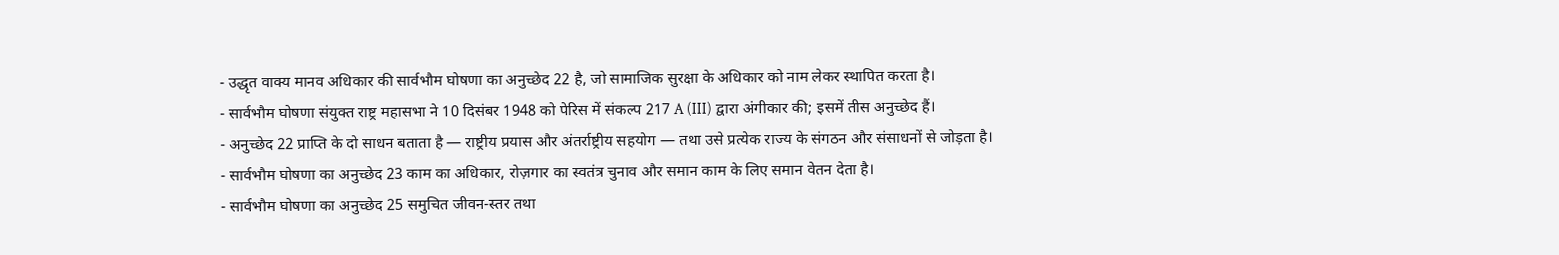- उद्धृत वाक्य मानव अधिकार की सार्वभौम घोषणा का अनुच्छेद 22 है, जो सामाजिक सुरक्षा के अधिकार को नाम लेकर स्थापित करता है।
- सार्वभौम घोषणा संयुक्त राष्ट्र महासभा ने 10 दिसंबर 1948 को पेरिस में संकल्प 217 A (III) द्वारा अंगीकार की; इसमें तीस अनुच्छेद हैं।
- अनुच्छेद 22 प्राप्ति के दो साधन बताता है — राष्ट्रीय प्रयास और अंतर्राष्ट्रीय सहयोग — तथा उसे प्रत्येक राज्य के संगठन और संसाधनों से जोड़ता है।
- सार्वभौम घोषणा का अनुच्छेद 23 काम का अधिकार, रोज़गार का स्वतंत्र चुनाव और समान काम के लिए समान वेतन देता है।
- सार्वभौम घोषणा का अनुच्छेद 25 समुचित जीवन-स्तर तथा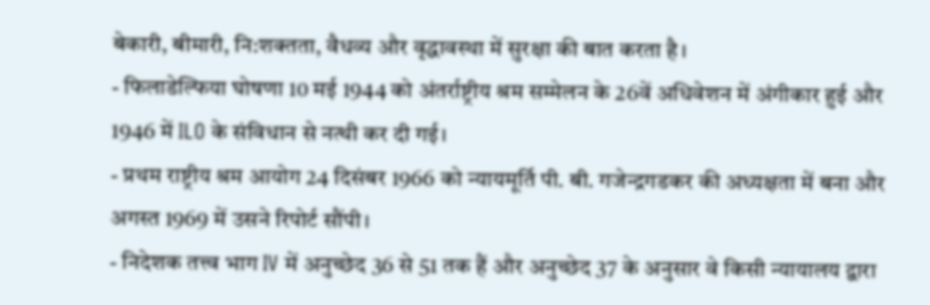बेकारी, बीमारी, नि:शक्तता, वैधव्य और वृद्धावस्था में सुरक्षा की बात करता है।
- फिलाडेल्फिया घोषणा 10 मई 1944 को अंतर्राष्ट्रीय श्रम सम्मेलन के 26वें अधिवेशन में अंगीकार हुई और 1946 में ILO के संविधान से नत्थी कर दी गई।
- प्रथम राष्ट्रीय श्रम आयोग 24 दिसंबर 1966 को न्यायमूर्ति पी. बी. गजेन्द्रगडकर की अध्यक्षता में बना और अगस्त 1969 में उसने रिपोर्ट सौंपी।
- निदेशक तत्त्व भाग IV में अनुच्छेद 36 से 51 तक हैं और अनुच्छेद 37 के अनुसार वे किसी न्यायालय द्वारा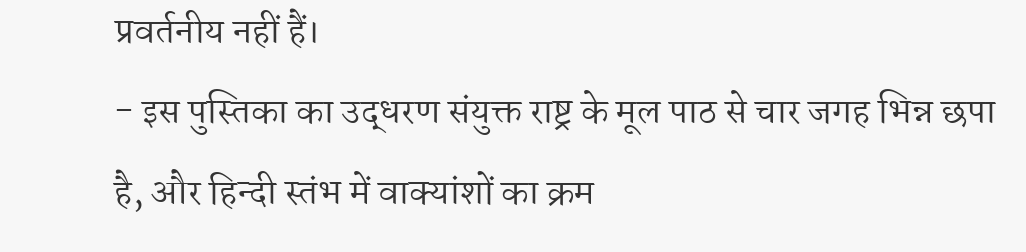प्रवर्तनीय नहीं हैं।
- इस पुस्तिका का उद्धरण संयुक्त राष्ट्र के मूल पाठ से चार जगह भिन्न छपा है, और हिन्दी स्तंभ में वाक्यांशों का क्रम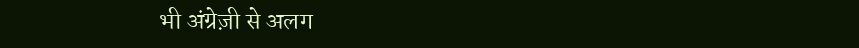भी अंग्रेज़ी से अलग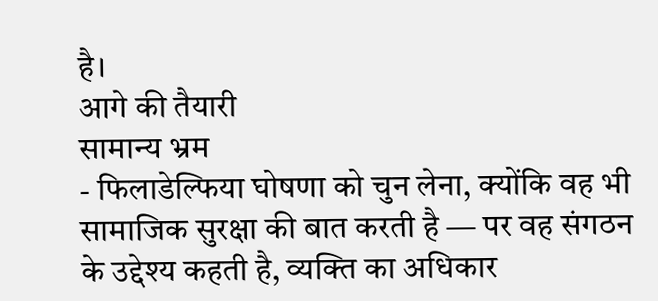है।
आगे की तैयारी
सामान्य भ्रम
- फिलाडेल्फिया घोषणा को चुन लेना, क्योंकि वह भी सामाजिक सुरक्षा की बात करती है — पर वह संगठन के उद्देश्य कहती है, व्यक्ति का अधिकार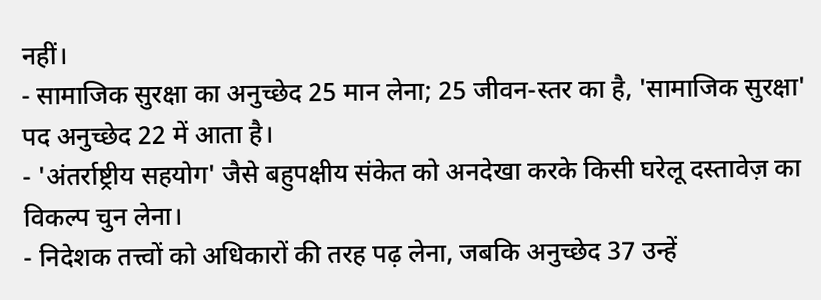नहीं।
- सामाजिक सुरक्षा का अनुच्छेद 25 मान लेना; 25 जीवन-स्तर का है, 'सामाजिक सुरक्षा' पद अनुच्छेद 22 में आता है।
- 'अंतर्राष्ट्रीय सहयोग' जैसे बहुपक्षीय संकेत को अनदेखा करके किसी घरेलू दस्तावेज़ का विकल्प चुन लेना।
- निदेशक तत्त्वों को अधिकारों की तरह पढ़ लेना, जबकि अनुच्छेद 37 उन्हें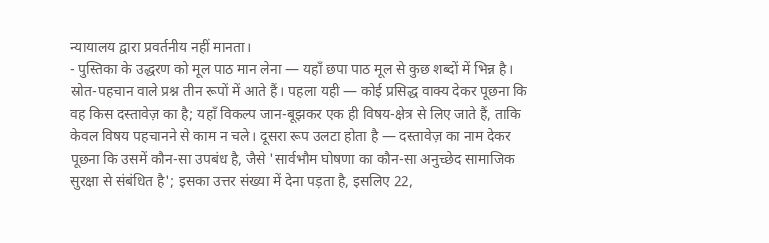न्यायालय द्वारा प्रवर्तनीय नहीं मानता।
- पुस्तिका के उद्धरण को मूल पाठ मान लेना — यहाँ छपा पाठ मूल से कुछ शब्दों में भिन्न है।
स्रोत-पहचान वाले प्रश्न तीन रूपों में आते हैं। पहला यही — कोई प्रसिद्ध वाक्य देकर पूछना कि वह किस दस्तावेज़ का है; यहाँ विकल्प जान-बूझकर एक ही विषय-क्षेत्र से लिए जाते हैं, ताकि केवल विषय पहचानने से काम न चले। दूसरा रूप उलटा होता है — दस्तावेज़ का नाम देकर पूछना कि उसमें कौन-सा उपबंध है, जैसे 'सार्वभौम घोषणा का कौन-सा अनुच्छेद सामाजिक सुरक्षा से संबंधित है'; इसका उत्तर संख्या में देना पड़ता है, इसलिए 22,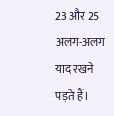23 और 25 अलग-अलग याद रखने पड़ते हैं।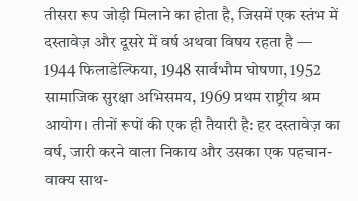तीसरा रूप जोड़ी मिलाने का होता है, जिसमें एक स्तंभ में दस्तावेज़ और दूसरे में वर्ष अथवा विषय रहता है — 1944 फिलाडेल्फिया, 1948 सार्वभौम घोषणा, 1952 सामाजिक सुरक्षा अभिसमय, 1969 प्रथम राष्ट्रीय श्रम आयोग। तीनों रूपों की एक ही तैयारी है: हर दस्तावेज़ का वर्ष, जारी करने वाला निकाय और उसका एक पहचान-वाक्य साथ-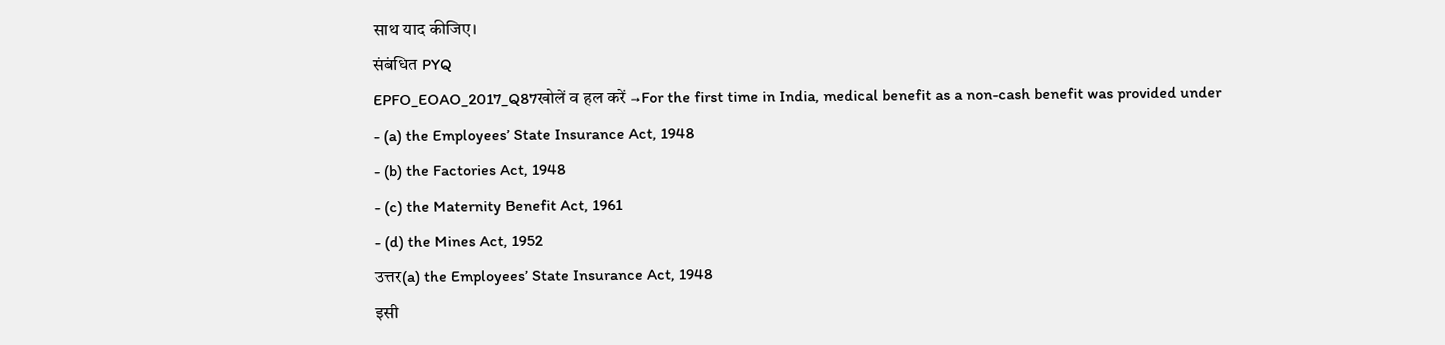साथ याद कीजिए।
संबंधित PYQ
EPFO_EOAO_2017_Q87खोलें व हल करें →For the first time in India, medical benefit as a non-cash benefit was provided under
- (a) the Employees’ State Insurance Act, 1948
- (b) the Factories Act, 1948
- (c) the Maternity Benefit Act, 1961
- (d) the Mines Act, 1952
उत्तर(a) the Employees’ State Insurance Act, 1948
इसी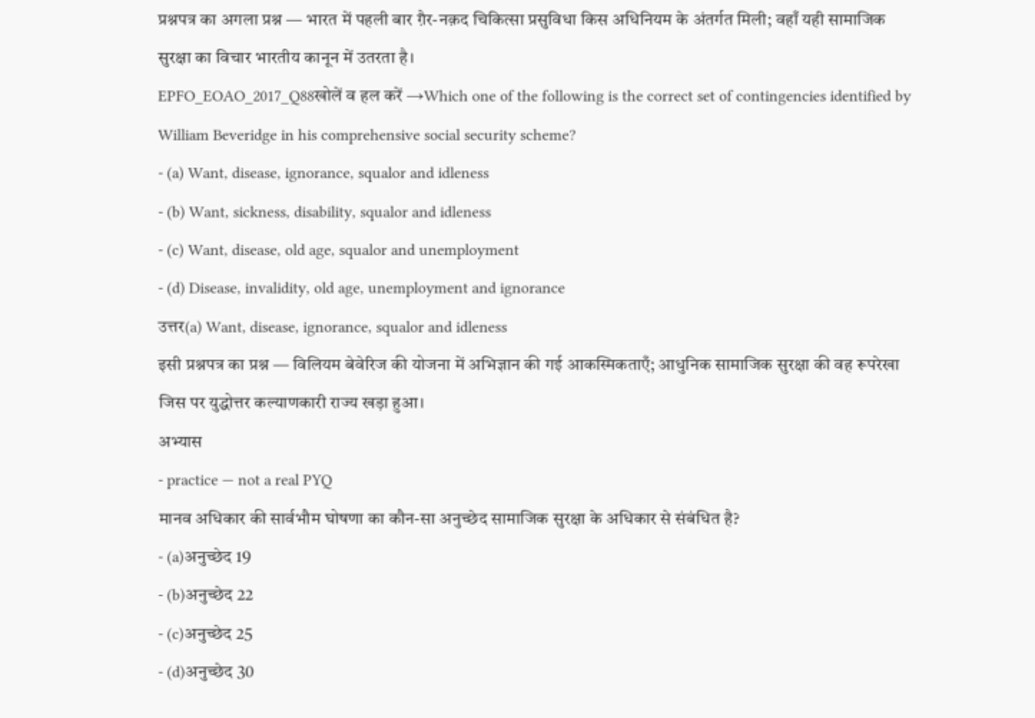प्रश्नपत्र का अगला प्रश्न — भारत में पहली बार ग़ैर-नक़द चिकित्सा प्रसुविधा किस अधिनियम के अंतर्गत मिली; वहाँ यही सामाजिक सुरक्षा का विचार भारतीय कानून में उतरता है।
EPFO_EOAO_2017_Q88खोलें व हल करें →Which one of the following is the correct set of contingencies identified by William Beveridge in his comprehensive social security scheme?
- (a) Want, disease, ignorance, squalor and idleness
- (b) Want, sickness, disability, squalor and idleness
- (c) Want, disease, old age, squalor and unemployment
- (d) Disease, invalidity, old age, unemployment and ignorance
उत्तर(a) Want, disease, ignorance, squalor and idleness
इसी प्रश्नपत्र का प्रश्न — विलियम बेवेरिज की योजना में अभिज्ञान की गई आकस्मिकताएँ; आधुनिक सामाजिक सुरक्षा की वह रूपरेखा जिस पर युद्धोत्तर कल्याणकारी राज्य खड़ा हुआ।
अभ्यास
- practice — not a real PYQ
मानव अधिकार की सार्वभौम घोषणा का कौन-सा अनुच्छेद सामाजिक सुरक्षा के अधिकार से संबंधित है?
- (a)अनुच्छेद 19
- (b)अनुच्छेद 22
- (c)अनुच्छेद 25
- (d)अनुच्छेद 30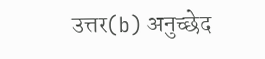उत्तर(b) अनुच्छेद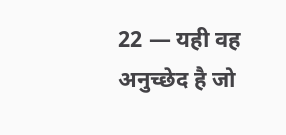22 — यही वह अनुच्छेद है जो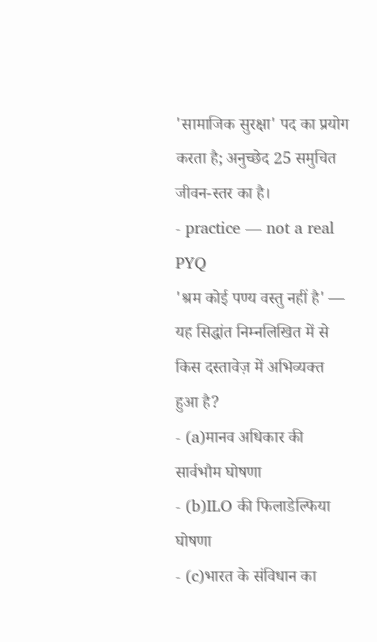'सामाजिक सुरक्षा' पद का प्रयोग करता है; अनुच्छेद 25 समुचित जीवन-स्तर का है।
- practice — not a real PYQ
'श्रम कोई पण्य वस्तु नहीं है' — यह सिद्धांत निम्नलिखित में से किस दस्तावेज़ में अभिव्यक्त हुआ है?
- (a)मानव अधिकार की सार्वभौम घोषणा
- (b)ILO की फिलाडेल्फिया घोषणा
- (c)भारत के संविधान का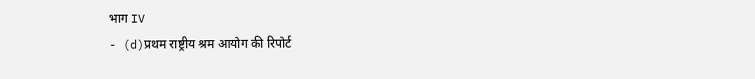भाग IV
- (d)प्रथम राष्ट्रीय श्रम आयोग की रिपोर्ट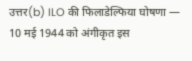उत्तर(b) ILO की फिलाडेल्फिया घोषणा — 10 मई 1944 को अंगीकृत इस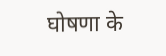घोषणा के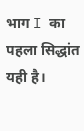भाग I का पहला सिद्धांत यही है।